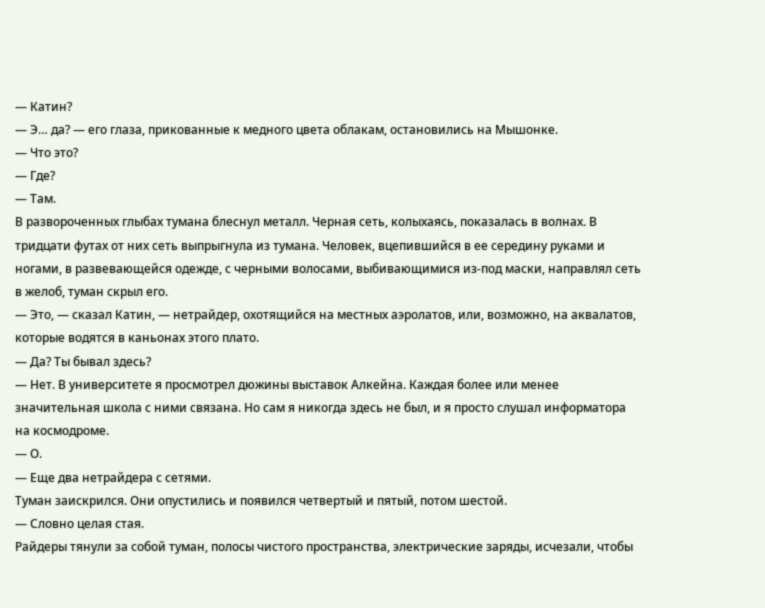— Катин?
— Э… да? — его глаза, прикованные к медного цвета облакам, остановились на Мышонке.
— Что это?
— Где?
— Там.
В развороченных глыбах тумана блеснул металл. Черная сеть, колыхаясь, показалась в волнах. В тридцати футах от них сеть выпрыгнула из тумана. Человек, вцепившийся в ее середину руками и ногами, в развевающейся одежде, с черными волосами, выбивающимися из-под маски, направлял сеть в желоб, туман скрыл его.
— Это, — сказал Катин, — нетрайдер, охотящийся на местных аэролатов, или, возможно, на аквалатов, которые водятся в каньонах этого плато.
— Да? Ты бывал здесь?
— Нет. В университете я просмотрел дюжины выставок Алкейна. Каждая более или менее значительная школа с ними связана. Но сам я никогда здесь не был, и я просто слушал информатора на космодроме.
— О.
— Еще два нетрайдера с сетями.
Туман заискрился. Они опустились и появился четвертый и пятый, потом шестой.
— Словно целая стая.
Райдеры тянули за собой туман, полосы чистого пространства, электрические заряды, исчезали, чтобы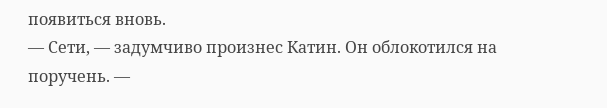появиться вновь.
— Сети, — задумчиво произнес Катин. Он облокотился на поручень. —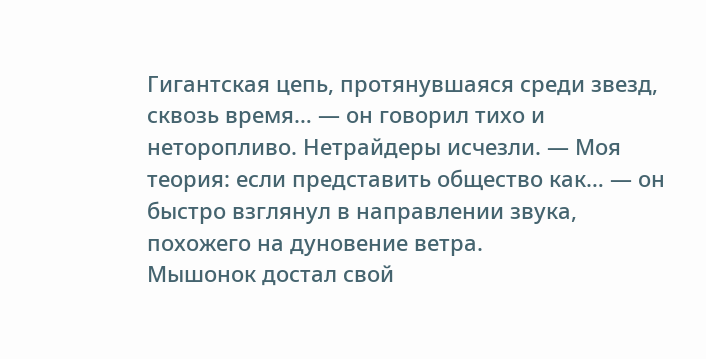Гигантская цепь, протянувшаяся среди звезд, сквозь время… — он говорил тихо и неторопливо. Нетрайдеры исчезли. — Моя теория: если представить общество как… — он быстро взглянул в направлении звука, похожего на дуновение ветра.
Мышонок достал свой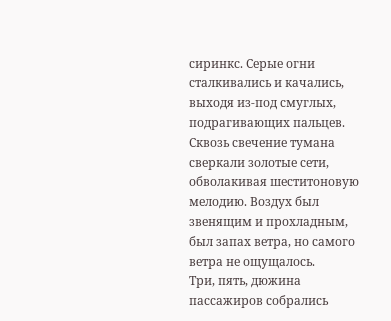сиринкс. Серые огни сталкивались и качались, выходя из-под смуглых, подрагивающих пальцев.
Сквозь свечение тумана сверкали золотые сети, обволакивая шеститоновую мелодию. Воздух был звенящим и прохладным, был запах ветра, но самого ветра не ощущалось.
Три, пять, дюжина пассажиров собрались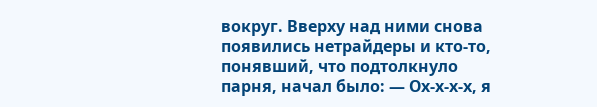вокруг. Вверху над ними снова появились нетрайдеры и кто-то, понявший, что подтолкнуло парня, начал было: — Ох-х-х-х, я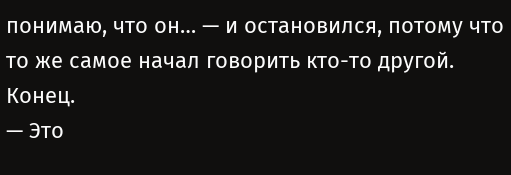понимаю, что он… — и остановился, потому что то же самое начал говорить кто-то другой.
Конец.
— Это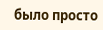было просто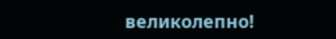великолепно!